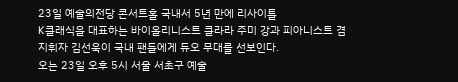23일 예술의전당 콘서트홀 국내서 5년 만에 리사이틀
K클래식을 대표하는 바이올리니스트 클라라 주미 강과 피아니스트 겸 지휘자 김선욱이 국내 팬들에게 듀오 무대를 선보인다.
오는 23일 오후 5시 서울 서초구 예술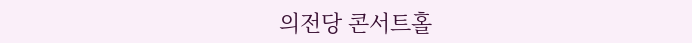의전당 콘서트홀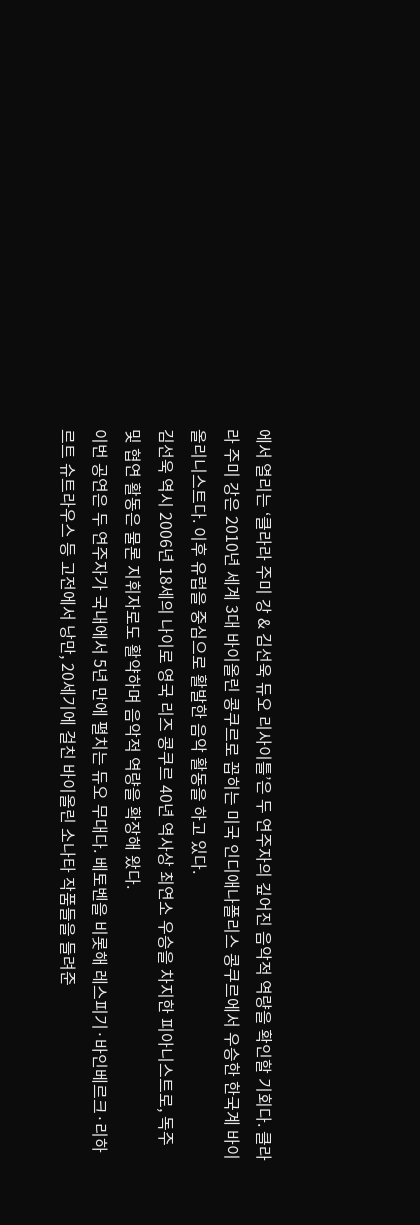에서 열리는 ‘클라라 주미 강 & 김선욱 듀오 리사이틀’은 두 연주자의 깊어진 음악적 역량을 확인할 기회다. 클라라 주미 강은 2010년 세계 3대 바이올린 콩쿠르로 꼽히는 미국 인디애나폴리스 콩쿠르에서 우승한 한국계 바이올리니스트다. 이후 유럽을 중심으로 활발한 음악 활동을 하고 있다.
김선욱 역시 2006년 18세의 나이로 영국 리즈 콩쿠르 40년 역사상 최연소 우승을 차지한 피아니스트로, 독주 및 협연 활동은 물론 지휘자로도 활약하며 음악적 역량을 확장해 왔다.
이번 공연은 두 연주자가 국내에서 5년 만에 펼치는 듀오 무대다. 베토벤을 비롯해 레스피기·바인베르크·리하르트 슈트라우스 등 고전에서 낭만, 20세기에 걸친 바이올린 소나타 작품들을 들려준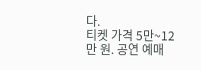다.
티켓 가격 5만~12만 원. 공연 예매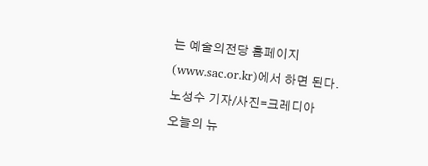는 예술의전당 홈페이지(www.sac.or.kr)에서 하면 된다. 노성수 기자/사진=크레디아
오늘의 뉴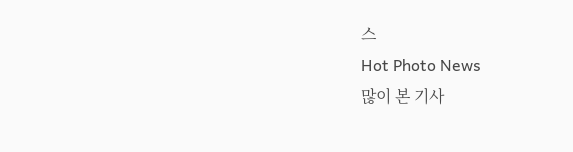스
Hot Photo News
많이 본 기사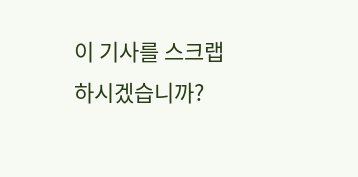이 기사를 스크랩 하시겠습니까?